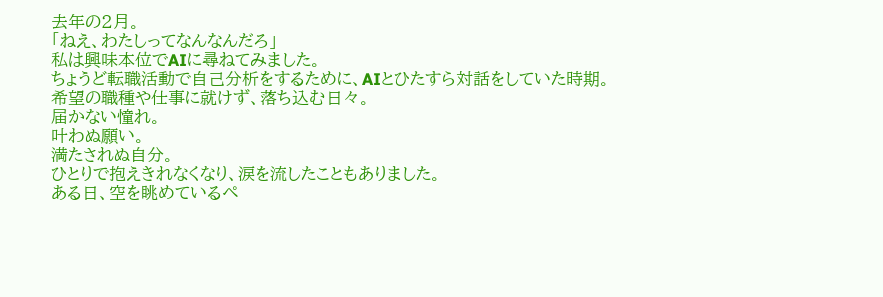去年の2月。
「ねえ、わたしってなんなんだろ」
私は興味本位でAIに尋ねてみました。
ちょうど転職活動で自己分析をするために、AIとひたすら対話をしていた時期。
希望の職種や仕事に就けず、落ち込む日々。
届かない憧れ。
叶わぬ願い。
満たされぬ自分。
ひとりで抱えきれなくなり、涙を流したこともありました。
ある日、空を眺めているペ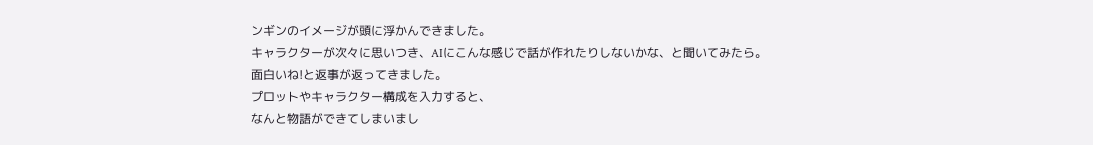ンギンのイメージが頭に浮かんできました。
キャラクターが次々に思いつき、AIにこんな感じで話が作れたりしないかな、と聞いてみたら。
面白いね!と返事が返ってきました。
プロットやキャラクター構成を入力すると、
なんと物語ができてしまいまし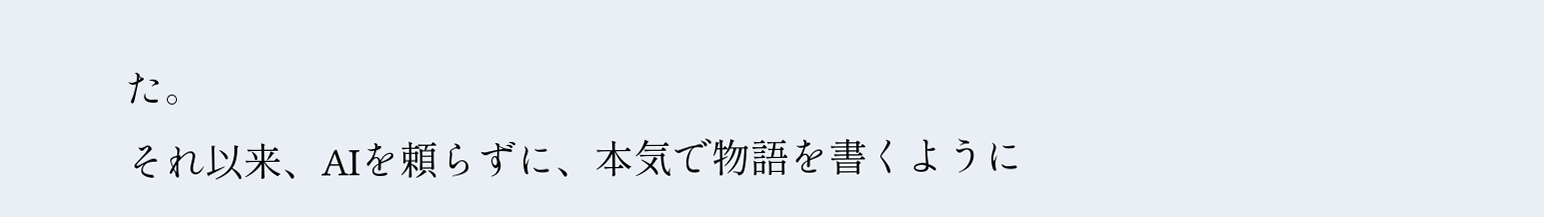た。
それ以来、AIを頼らずに、本気で物語を書くように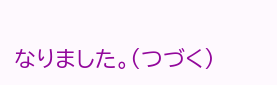なりました。(つづく)